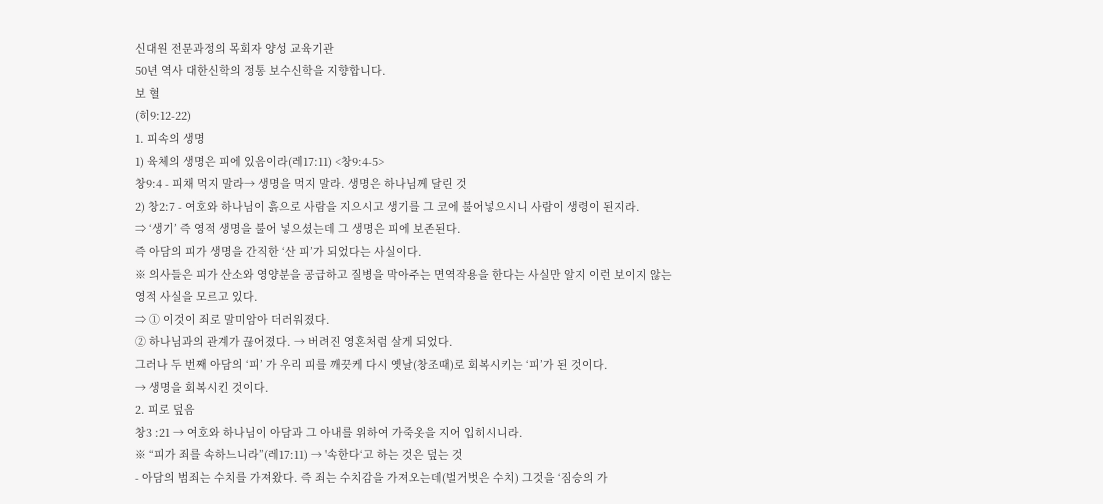신대원 전문과정의 목회자 양성 교육기관
50년 역사 대한신학의 정통 보수신학을 지향합니다.
보 혈
(히9:12-22)
1. 피속의 생명
1) 육체의 생명은 피에 있음이라(레17:11) <창9:4-5>
창9:4 - 피채 먹지 말라→ 생명을 먹지 말라. 생명은 하나님께 달린 것
2) 창2:7 - 여호와 하나님이 흙으로 사람을 지으시고 생기를 그 코에 불어넣으시니 사람이 생령이 된지라.
⇒ ‘생기’ 즉 영적 생명을 불어 넣으셨는데 그 생명은 피에 보존된다.
즉 아담의 피가 생명을 간직한 ‘산 피’가 되었다는 사실이다.
※ 의사들은 피가 산소와 영양분을 공급하고 질병을 막아주는 면역작용을 한다는 사실만 알지 이런 보이지 않는
영적 사실을 모르고 있다.
⇒ ① 이것이 죄로 말미암아 더러워졌다.
② 하나님과의 관계가 끊어졌다. → 버려진 영혼처럼 살게 되었다.
그러나 두 번째 아담의 ‘피’ 가 우리 피를 깨끗케 다시 옛날(창조때)로 회복시키는 ‘피’가 된 것이다.
→ 생명을 회복시킨 것이다.
2. 피로 덮음
창3 :21 → 여호와 하나님이 아담과 그 아내를 위하여 가죽옷을 지어 입히시니라.
※ “피가 죄를 속하느니라”(레17:11) → '속한다‘고 하는 것은 덮는 것
- 아담의 범죄는 수치를 가져왔다. 즉 죄는 수치감을 가져오는데(벌거벗은 수치) 그것을 ‘짐승의 가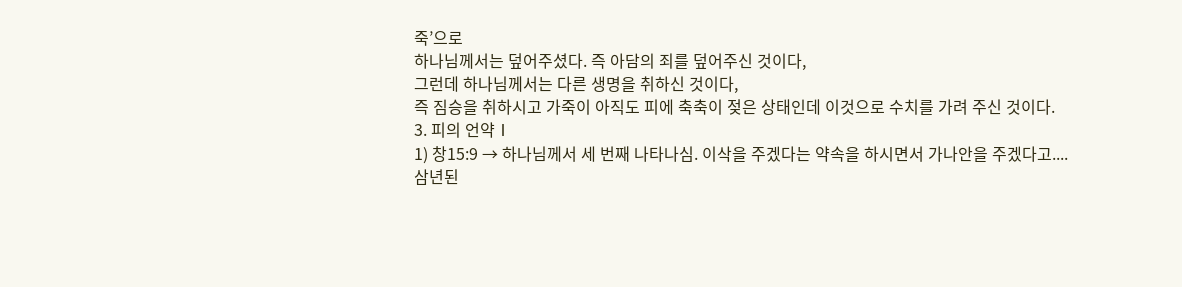죽’으로
하나님께서는 덮어주셨다. 즉 아담의 죄를 덮어주신 것이다,
그런데 하나님께서는 다른 생명을 취하신 것이다,
즉 짐승을 취하시고 가죽이 아직도 피에 축축이 젖은 상태인데 이것으로 수치를 가려 주신 것이다.
3. 피의 언약Ⅰ
1) 창15:9 → 하나님께서 세 번째 나타나심. 이삭을 주겠다는 약속을 하시면서 가나안을 주겠다고....
삼년된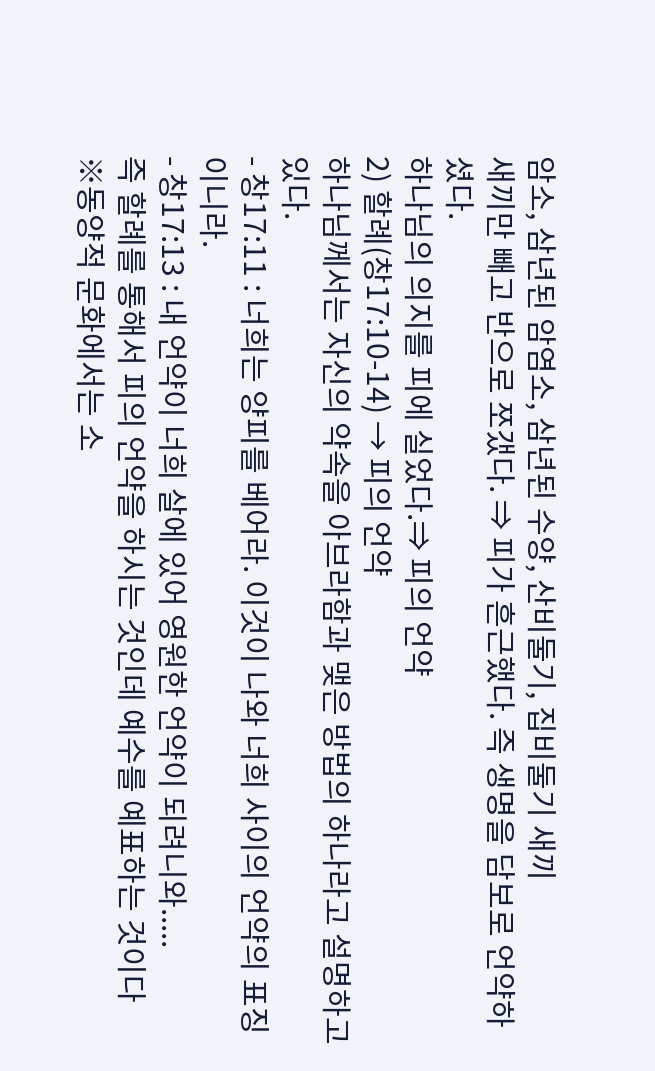암소, 삼년된 암염소, 삼년된 수양, 산비둘기, 집비둘기 새끼
새끼만 빼고 반으로 쪼갰다. ⇒ 피가 흔근했다. 즉 생명을 담보로 언약하셨다.
하나님의 의지를 피에 실었다.⇒ 피의 언약
2) 할례(창17:10-14) → 피의 언약
하나님께서는 자신의 약속을 아브라함과 맺은 방법의 하나라고 설명하고 있다.
- 창17:11 : 너희는 양피를 베어라. 이것이 나와 너희 사이의 언약의 표징이니라.
- 창17:13 : 내 언약이 너희 살에 있어 영원한 언약이 되려니와.....
즉 할례를 통해서 피의 언약을 하시는 것인데 예수를 예표하는 것이다
※동양적 문화에서는 소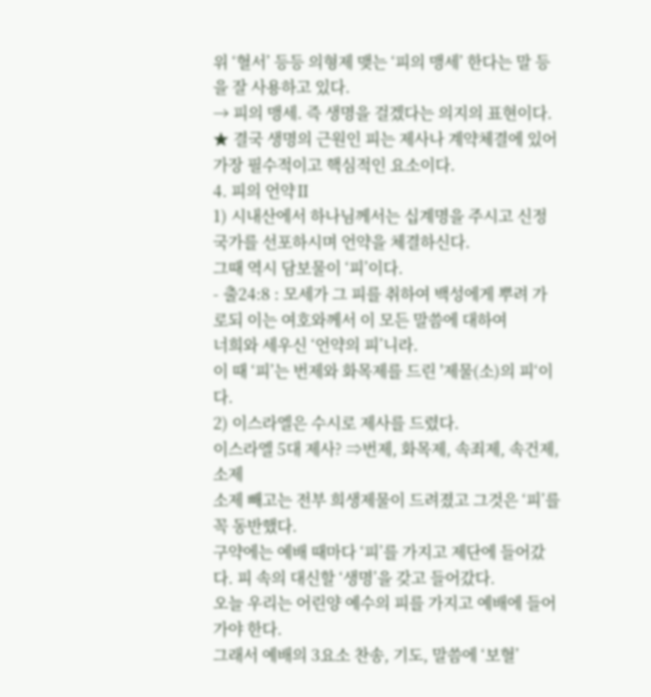위 ‘혈서’ 등등 의형제 맺는 ‘피의 맹세’ 한다는 말 등을 잘 사용하고 있다.
→ 피의 맹세. 즉 생명을 걸겠다는 의지의 표현이다.
★ 결국 생명의 근원인 피는 제사나 계약체결에 있어 가장 필수적이고 핵심적인 요소이다.
4. 피의 언약Ⅱ
1) 시내산에서 하나님께서는 십계명을 주시고 신정국가를 선포하시며 언약을 체결하신다.
그때 역시 담보물이 ‘피’이다.
- 출24:8 : 모세가 그 피를 취하여 백성에게 뿌려 가로되 이는 여호와께서 이 모든 말씀에 대하여
너희와 세우신 ‘언약의 피’니라.
이 때 ‘피’는 번제와 화목제를 드린 '제물(소)의 피‘이다.
2) 이스라엘은 수시로 제사를 드렸다.
이스라엘 5대 제사? ⇒번제, 화목제, 속죄제, 속건제, 소제
소제 빼고는 전부 희생제물이 드려졌고 그것은 ‘피’를 꼭 동반했다.
구약에는 예배 때마다 ‘피’를 가지고 제단에 들어갔다. 피 속의 대신할 ‘생명’을 갖고 들어갔다.
오늘 우리는 어린양 예수의 피를 가지고 예배에 들어가야 한다.
그래서 예배의 3요소 찬송, 기도, 말씀에 ‘보혈’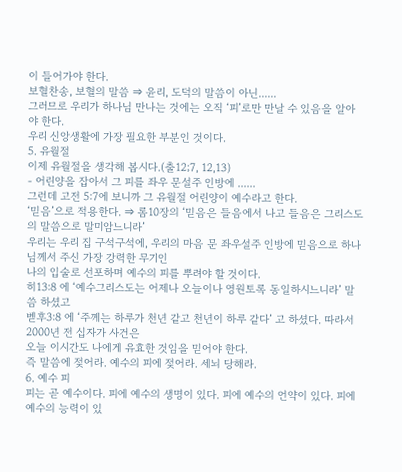이 들어가야 한다.
보혈찬송, 보혈의 말씀 ⇒ 윤리, 도덕의 말씀이 아닌......
그러므로 우리가 하나님 만나는 것에는 오직 ‘피’로만 만날 수 있음을 알아야 한다.
우리 신앙생활에 가장 필요한 부분인 것이다.
5. 유월절
이제 유월절을 생각해 봅시다.(출12;7, 12,13)
- 어린양을 잡아서 그 피를 좌우 문설주 인방에 ......
그런데 고전 5:7에 보니까 그 유월절 어린양이 예수라고 한다.
‘믿음’으로 적용한다. ⇒ 롬10장의 ‘믿음은 들음에서 나고 들음은 그리스도의 말씀으로 말미암느니라’
우리는 우리 집 구석구석에, 우리의 마음 문 좌우설주 인방에 믿음으로 하나님께서 주신 가장 강력한 무기인
나의 입술로 선포하며 예수의 피를 뿌려야 할 것이다.
히13:8 에 ‘예수그리스도는 어제나 오늘이나 영원토록 동일하시느니라’ 말씀 하셨고
벧후3:8 에 ‘주께는 하루가 천년 같고 천년이 하루 같다’ 고 하셨다. 따라서 2000년 전 십자가 사건은
오늘 이시간도 나에게 유효한 것임을 믿어야 한다.
즉 말씀에 젖어라. 예수의 피에 젖어라. 세뇌 당해라.
6. 예수 피
피는 곧 예수이다. 피에 예수의 생명이 있다. 피에 예수의 언약이 있다. 피에 예수의 능력이 있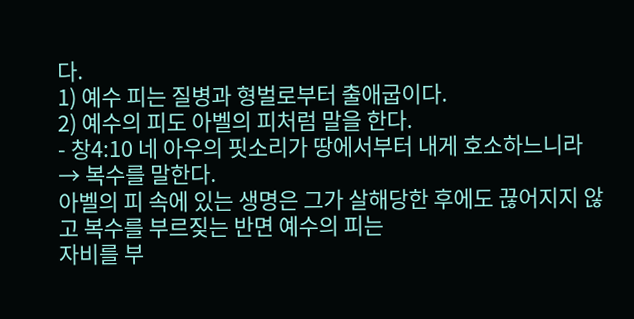다.
1) 예수 피는 질병과 형벌로부터 출애굽이다.
2) 예수의 피도 아벨의 피처럼 말을 한다.
- 창4:10 네 아우의 핏소리가 땅에서부터 내게 호소하느니라 → 복수를 말한다.
아벨의 피 속에 있는 생명은 그가 살해당한 후에도 끊어지지 않고 복수를 부르짖는 반면 예수의 피는
자비를 부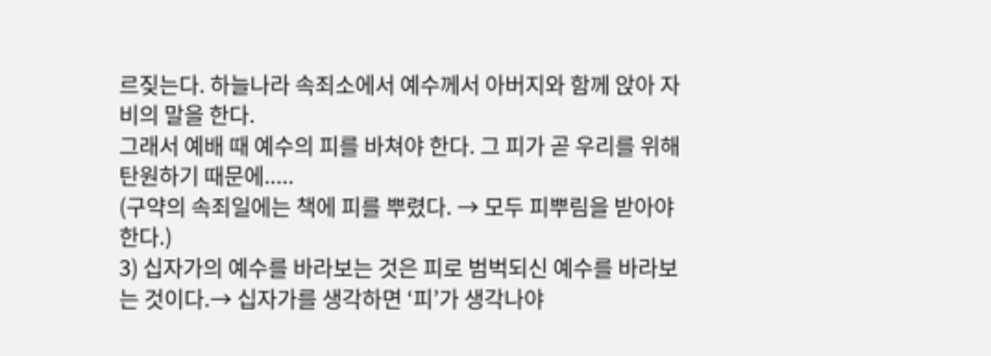르짖는다. 하늘나라 속죄소에서 예수께서 아버지와 함께 앉아 자비의 말을 한다.
그래서 예배 때 예수의 피를 바쳐야 한다. 그 피가 곧 우리를 위해 탄원하기 때문에.....
(구약의 속죄일에는 책에 피를 뿌렸다. → 모두 피뿌림을 받아야 한다.)
3) 십자가의 예수를 바라보는 것은 피로 범벅되신 예수를 바라보는 것이다.→ 십자가를 생각하면 ‘피’가 생각나야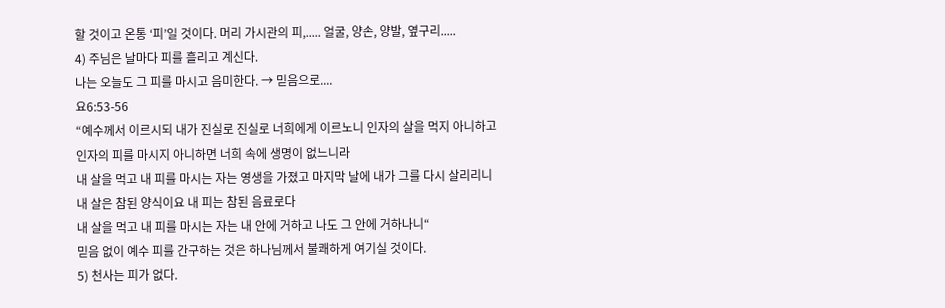할 것이고 온통 ‘피’일 것이다. 머리 가시관의 피,..... 얼굴, 양손, 양발, 옆구리.....
4) 주님은 날마다 피를 흘리고 계신다.
나는 오늘도 그 피를 마시고 음미한다. → 믿음으로....
요6:53-56
“예수께서 이르시되 내가 진실로 진실로 너희에게 이르노니 인자의 살을 먹지 아니하고
인자의 피를 마시지 아니하면 너희 속에 생명이 없느니라
내 살을 먹고 내 피를 마시는 자는 영생을 가졌고 마지막 날에 내가 그를 다시 살리리니
내 살은 참된 양식이요 내 피는 참된 음료로다
내 살을 먹고 내 피를 마시는 자는 내 안에 거하고 나도 그 안에 거하나니“
믿음 없이 예수 피를 간구하는 것은 하나님께서 불쾌하게 여기실 것이다.
5) 천사는 피가 없다.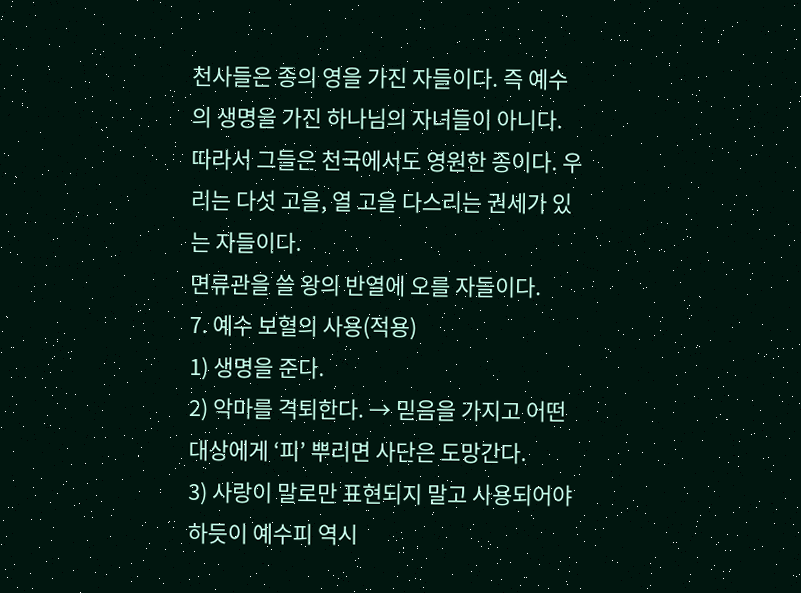천사들은 종의 영을 가진 자들이다. 즉 예수의 생명을 가진 하나님의 자녀들이 아니다.
따라서 그들은 천국에서도 영원한 종이다. 우리는 다섯 고을, 열 고을 다스리는 권세가 있는 자들이다.
면류관을 쓸 왕의 반열에 오를 자들이다.
7. 예수 보혈의 사용(적용)
1) 생명을 준다.
2) 악마를 격퇴한다. → 믿음을 가지고 어떤 대상에게 ‘피’ 뿌리면 사단은 도망간다.
3) 사랑이 말로만 표현되지 말고 사용되어야 하듯이 예수피 역시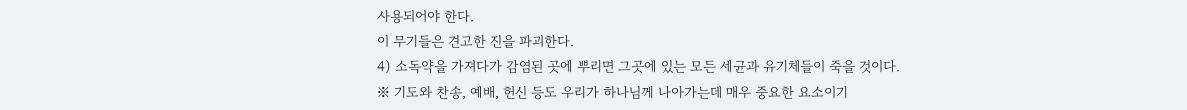사용되어야 한다.
이 무기들은 견고한 진을 파괴한다.
4) 소독약을 가져다가 감염된 곳에 뿌리면 그곳에 있는 모든 세균과 유기체들이 죽을 것이다.
※ 기도와 찬송, 예배, 헌신 등도 우리가 하나님께 나아가는데 매우 중요한 요소이기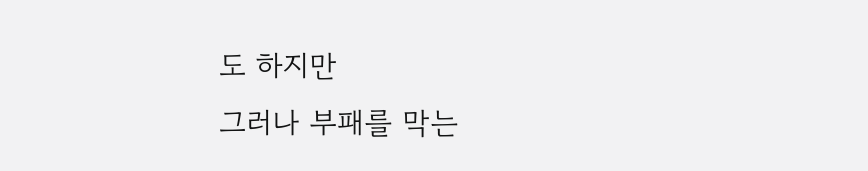도 하지만
그러나 부패를 막는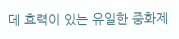데 효력이 있는 유일한 중화제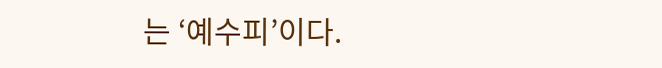는 ‘예수피’이다.